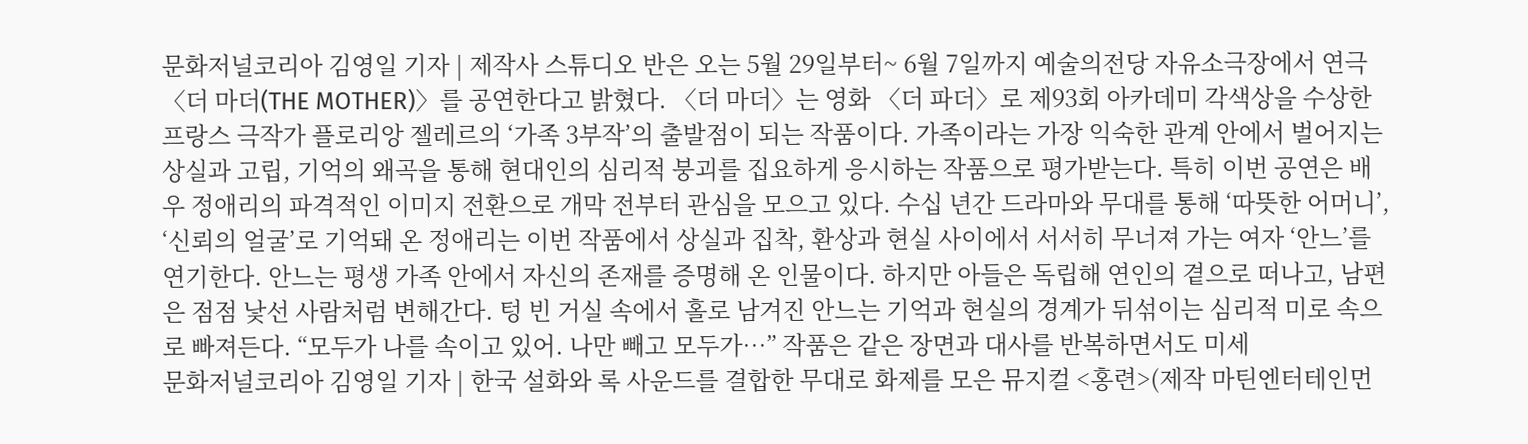문화저널코리아 김영일 기자 | 제작사 스튜디오 반은 오는 5월 29일부터~ 6월 7일까지 예술의전당 자유소극장에서 연극 〈더 마더(THE MOTHER)〉를 공연한다고 밝혔다. 〈더 마더〉는 영화 〈더 파더〉로 제93회 아카데미 각색상을 수상한 프랑스 극작가 플로리앙 젤레르의 ‘가족 3부작’의 출발점이 되는 작품이다. 가족이라는 가장 익숙한 관계 안에서 벌어지는 상실과 고립, 기억의 왜곡을 통해 현대인의 심리적 붕괴를 집요하게 응시하는 작품으로 평가받는다. 특히 이번 공연은 배우 정애리의 파격적인 이미지 전환으로 개막 전부터 관심을 모으고 있다. 수십 년간 드라마와 무대를 통해 ‘따뜻한 어머니’, ‘신뢰의 얼굴’로 기억돼 온 정애리는 이번 작품에서 상실과 집착, 환상과 현실 사이에서 서서히 무너져 가는 여자 ‘안느’를 연기한다. 안느는 평생 가족 안에서 자신의 존재를 증명해 온 인물이다. 하지만 아들은 독립해 연인의 곁으로 떠나고, 남편은 점점 낯선 사람처럼 변해간다. 텅 빈 거실 속에서 홀로 남겨진 안느는 기억과 현실의 경계가 뒤섞이는 심리적 미로 속으로 빠져든다. “모두가 나를 속이고 있어. 나만 빼고 모두가…” 작품은 같은 장면과 대사를 반복하면서도 미세
문화저널코리아 김영일 기자 | 한국 설화와 록 사운드를 결합한 무대로 화제를 모은 뮤지컬 <홍련>(제작 마틴엔터테인먼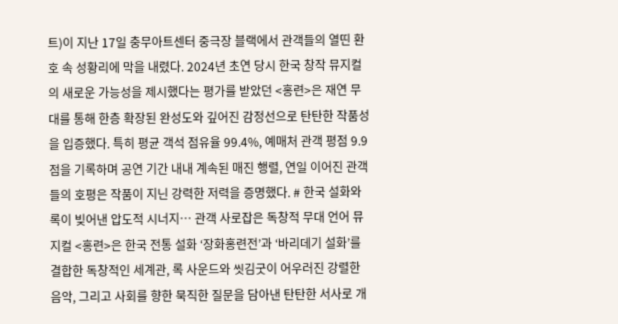트)이 지난 17일 충무아트센터 중극장 블랙에서 관객들의 열띤 환호 속 성황리에 막을 내렸다. 2024년 초연 당시 한국 창작 뮤지컬의 새로운 가능성을 제시했다는 평가를 받았던 <홍련>은 재연 무대를 통해 한층 확장된 완성도와 깊어진 감정선으로 탄탄한 작품성을 입증했다. 특히 평균 객석 점유율 99.4%, 예매처 관객 평점 9.9점을 기록하며 공연 기간 내내 계속된 매진 행렬, 연일 이어진 관객들의 호평은 작품이 지닌 강력한 저력을 증명했다. # 한국 설화와 록이 빚어낸 압도적 시너지… 관객 사로잡은 독창적 무대 언어 뮤지컬 <홍련>은 한국 전통 설화 ‘장화홍련전’과 ‘바리데기 설화’를 결합한 독창적인 세계관, 록 사운드와 씻김굿이 어우러진 강렬한 음악, 그리고 사회를 향한 묵직한 질문을 담아낸 탄탄한 서사로 개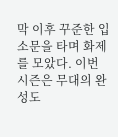막 이후 꾸준한 입소문을 타며 화제를 모았다. 이번 시즌은 무대의 완성도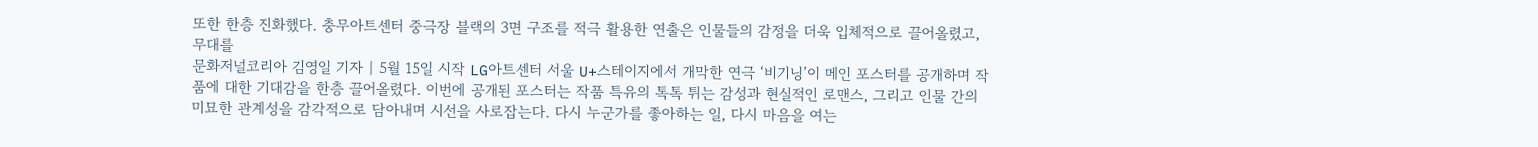또한 한층 진화했다. 충무아트센터 중극장 블랙의 3면 구조를 적극 활용한 연출은 인물들의 감정을 더욱 입체적으로 끌어올렸고, 무대를
문화저널코리아 김영일 기자 | 5월 15일 시작 LG아트센터 서울 U+스테이지에서 개막한 연극 ‘비기닝’이 메인 포스터를 공개하며 작품에 대한 기대감을 한층 끌어올렸다. 이번에 공개된 포스터는 작품 특유의 톡톡 튀는 감성과 현실적인 로맨스, 그리고 인물 간의 미묘한 관계성을 감각적으로 담아내며 시선을 사로잡는다. 다시 누군가를 좋아하는 일, 다시 마음을 여는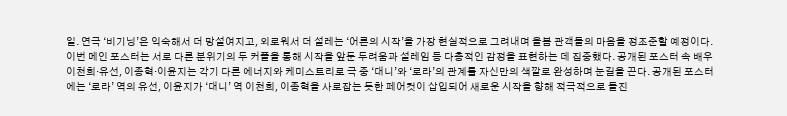일. 연극 ‘비기닝’은 익숙해서 더 망설여지고, 외로워서 더 설레는 ‘어른의 시작’을 가장 현실적으로 그려내며 올봄 관객들의 마음을 정조준할 예정이다. 이번 메인 포스터는 서로 다른 분위기의 두 커플을 통해 시작을 앞둔 두려움과 설레임 등 다층적인 감정을 표현하는 데 집중했다. 공개된 포스터 속 배우 이천희·유선, 이종혁·이윤지는 각기 다른 에너지와 케미스트리로 극 중 ‘대니’와 ‘로라’의 관계를 자신만의 색깔로 완성하며 눈길을 끈다. 공개된 포스터에는 ‘로라’ 역의 유선, 이윤지가 ‘대니’ 역 이천희, 이종혁을 사로잡는 듯한 페어컷이 삽입되어 새로운 시작을 향해 적극적으로 돌진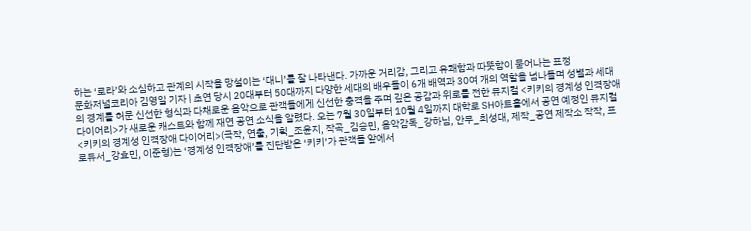하는 ‘로라’와 소심하고 관계의 시작을 망설이는 ‘대니’를 잘 나타낸다. 가까운 거리감, 그리고 유쾌함과 따뜻함이 묻어나는 표정
문화저널코리아 김영일 기자 | 초연 당시 20대부터 50대까지 다양한 세대의 배우들이 6개 배역과 30여 개의 역할을 넘나들며 성별과 세대의 경계를 허문 신선한 형식과 다채로운 음악으로 관객들에게 신선한 충격을 주며 깊은 공감과 위로를 전한 뮤지컬 <키키의 경계성 인격장애 다이어리>가 새로운 캐스트와 함께 재연 공연 소식을 알렸다. 오는 7월 30일부터 10월 4일까지 대학로 SH아트홀에서 공연 예정인 뮤지컬 <키키의 경계성 인격장애 다이어리>(극작, 연출, 기획_조윤지, 작곡_김승민, 음악감독_강하님, 안무_최성대, 제작_공연 제작소 작작, 프로듀서_강효민, 이준형)는 ‘경계성 인격장애’를 진단받은 ‘키키’가 관객들 앞에서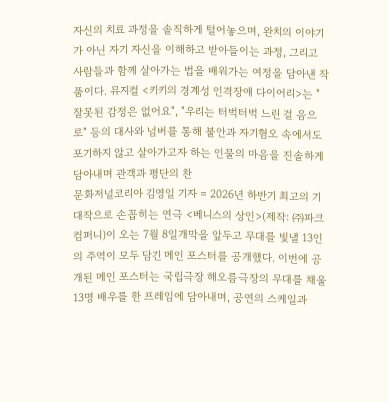자신의 치료 과정을 솔직하게 털어놓으며, 완치의 이야기가 아닌 자기 자신을 이해하고 받아들이는 과정, 그리고 사람들과 함께 살아가는 법을 배워가는 여정을 담아낸 작품이다. 뮤지컬 <키키의 경계성 인격장애 다이어리>는 "잘못된 감정은 없어요", "우리는 터벅터벅 느린 걸 음으로" 등의 대사와 넘버를 통해 불안과 자기혐오 속에서도 포기하지 않고 살아가고자 하는 인물의 마음을 진솔하게 담아내며 관객과 평단의 찬
문화저널코리아 김영일 기자 = 2026년 하반기 최고의 기대작으로 손꼽히는 연극 <베니스의 상인>(제작: ㈜파크컴퍼니)이 오는 7월 8일개막을 앞두고 무대를 빛낼 13인의 주역이 모두 담긴 메인 포스터를 공개했다. 이번에 공개된 메인 포스터는 국립극장 해오름극장의 무대를 채울 13명 배우를 한 프레임에 담아내며, 공연의 스케일과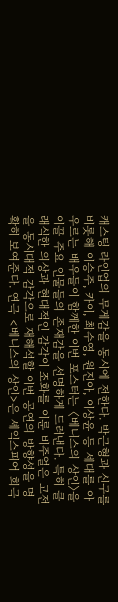캐스팅 라인업의 무게감을 동시에 전한다. 박근형과 신구를 비롯해 이승주, 카이, 최수영, 원진아, 이상윤 등 세대를 아우르는 배우들이 함께한 이번 포스터는 〈베니스의 상인〉을 이끌 주요 인물들의 존재감을 선명하게 드러낸다. 특히 클래식한 의상과 현대적인 감각이 조화를 이룬 비주얼은 고전을 동시대적 감각으로 재해석할 이번 공연의 방향성을 명확히 보여준다. 연극 <베니스의 상인>은 셰익스피어 희극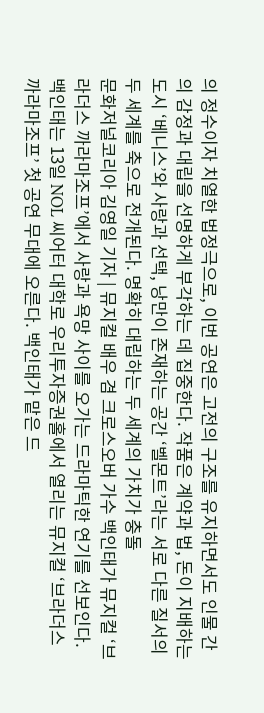의 정수이자 치열한 법정극으로, 이번 공연은 고전의 구조를 유지하면서도 인물 간의 감정과 대립을 선명하게 부각하는 데 집중한다. 작품은 계약과 법, 돈이 지배하는 도시 ‘베니스’와 사랑과 선택, 낭만이 존재하는 공간 ‘벨몬트’라는 서로 다른 질서의 두 세계를 축으로 전개된다. 명확히 대립하는 두 세계의 가치가 충돌
문화저널코리아 김영일 기자 | 뮤지컬 배우 겸 크로스오버 가수 백인태가 뮤지컬 ‘브라더스 까라마조프’에서 사랑과 욕망 사이를 오가는 드라마틱한 연기를 선보인다. 백인태는 13일 NOL 씨어터 대학로 우리투자증권홀에서 열리는 뮤지컬 ‘브라더스 까라마조프’ 첫 공연 무대에 오른다. 백인태가 맡은 드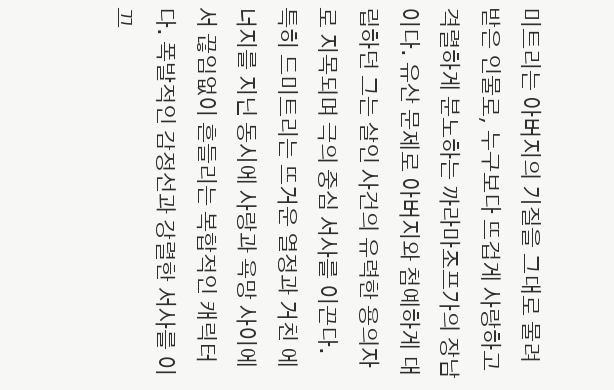미트리는 아버지의 기질을 그대로 물려받은 인물로, 누구보다 뜨겁게 사랑하고 격렬하게 분노하는 까라마조프가의 장남이다. 유산 문제로 아버지와 첨예하게 대립하던 그는 살인 사건의 유력한 용의자로 지목되며 극의 중심 서사를 이끈다. 특히 드미트리는 뜨거운 열정과 거친 에너지를 지닌 동시에 사랑과 욕망 사이에서 끊임없이 흔들리는 복합적인 캐릭터다. 폭발적인 감정선과 강렬한 서사를 이끄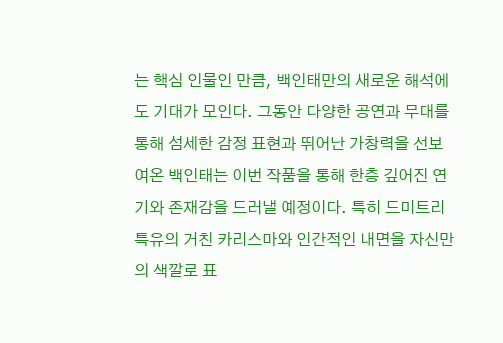는 핵심 인물인 만큼, 백인태만의 새로운 해석에도 기대가 모인다. 그동안 다양한 공연과 무대를 통해 섬세한 감정 표현과 뛰어난 가창력을 선보여온 백인태는 이번 작품을 통해 한층 깊어진 연기와 존재감을 드러낼 예정이다. 특히 드미트리 특유의 거친 카리스마와 인간적인 내면을 자신만의 색깔로 표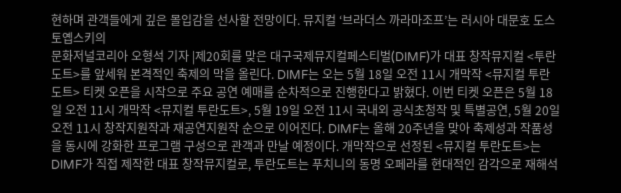현하며 관객들에게 깊은 몰입감을 선사할 전망이다. 뮤지컬 ‘브라더스 까라마조프’는 러시아 대문호 도스토옙스키의
문화저널코리아 오형석 기자 |제20회를 맞은 대구국제뮤지컬페스티벌(DIMF)가 대표 창작뮤지컬 <투란도트>를 앞세워 본격적인 축제의 막을 올린다. DIMF는 오는 5월 18일 오전 11시 개막작 <뮤지컬 투란도트> 티켓 오픈을 시작으로 주요 공연 예매를 순차적으로 진행한다고 밝혔다. 이번 티켓 오픈은 5월 18일 오전 11시 개막작 <뮤지컬 투란도트>, 5월 19일 오전 11시 국내외 공식초청작 및 특별공연, 5월 20일 오전 11시 창작지원작과 재공연지원작 순으로 이어진다. DIMF는 올해 20주년을 맞아 축제성과 작품성을 동시에 강화한 프로그램 구성으로 관객과 만날 예정이다. 개막작으로 선정된 <뮤지컬 투란도트>는 DIMF가 직접 제작한 대표 창작뮤지컬로, 투란도트는 푸치니의 동명 오페라를 현대적인 감각으로 재해석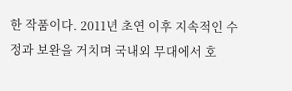한 작품이다. 2011년 초연 이후 지속적인 수정과 보완을 거치며 국내외 무대에서 호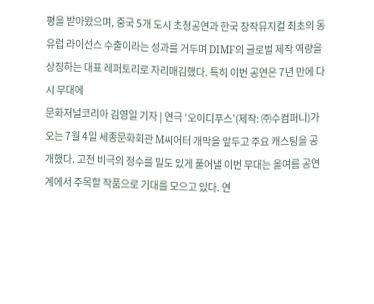평을 받아왔으며, 중국 5개 도시 초청공연과 한국 창작뮤지컬 최초의 동유럽 라이선스 수출이라는 성과를 거두며 DIMF의 글로벌 제작 역량을 상징하는 대표 레퍼토리로 자리매김했다. 특히 이번 공연은 7년 만에 다시 무대에
문화저널코리아 김영일 기자 | 연극 ‘오이디푸스’(제작: ㈜수컴퍼니)가 오는 7월 4일 세종문화회관 M씨어터 개막을 앞두고 주요 캐스팅을 공개했다. 고전 비극의 정수를 밀도 있게 풀어낼 이번 무대는 올여름 공연계에서 주목할 작품으로 기대를 모으고 있다. 연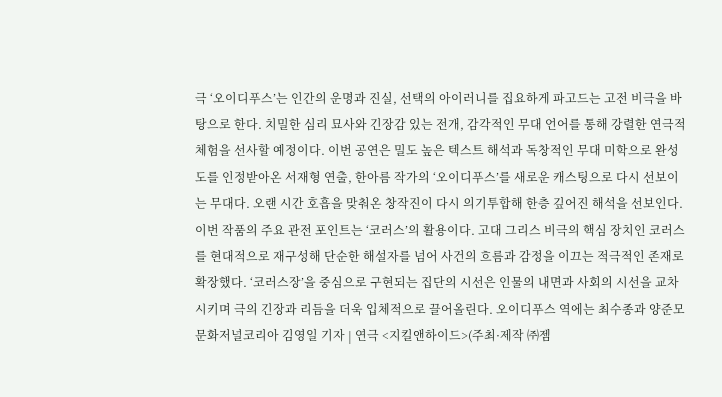극 ‘오이디푸스’는 인간의 운명과 진실, 선택의 아이러니를 집요하게 파고드는 고전 비극을 바탕으로 한다. 치밀한 심리 묘사와 긴장감 있는 전개, 감각적인 무대 언어를 통해 강렬한 연극적 체험을 선사할 예정이다. 이번 공연은 밀도 높은 텍스트 해석과 독창적인 무대 미학으로 완성도를 인정받아온 서재형 연출, 한아름 작가의 ‘오이디푸스’를 새로운 캐스팅으로 다시 선보이는 무대다. 오랜 시간 호흡을 맞춰온 창작진이 다시 의기투합해 한층 깊어진 해석을 선보인다. 이번 작품의 주요 관전 포인트는 ‘코러스’의 활용이다. 고대 그리스 비극의 핵심 장치인 코러스를 현대적으로 재구성해 단순한 해설자를 넘어 사건의 흐름과 감정을 이끄는 적극적인 존재로 확장했다. ‘코러스장’을 중심으로 구현되는 집단의 시선은 인물의 내면과 사회의 시선을 교차시키며 극의 긴장과 리듬을 더욱 입체적으로 끌어올린다. 오이디푸스 역에는 최수종과 양준모
문화저널코리아 김영일 기자 | 연극 <지킬앤하이드>(주최·제작 ㈜젬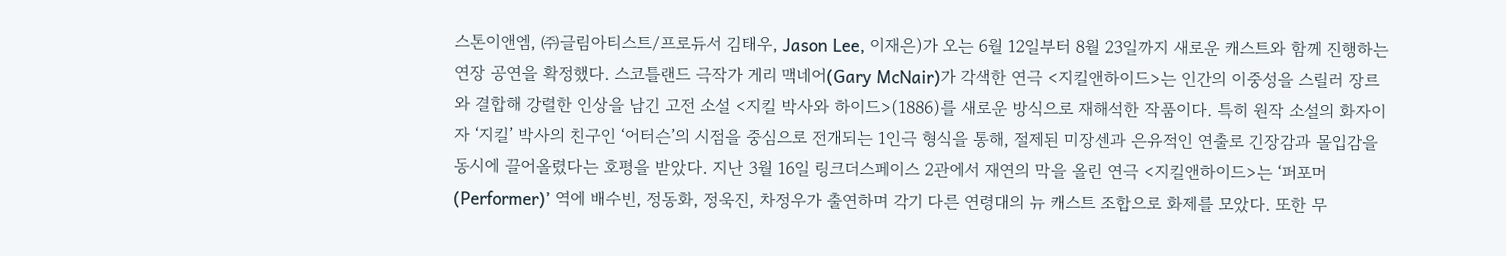스톤이앤엠, ㈜글림아티스트/프로듀서 김태우, Jason Lee, 이재은)가 오는 6월 12일부터 8월 23일까지 새로운 캐스트와 함께 진행하는 연장 공연을 확정했다. 스코틀랜드 극작가 게리 맥네어(Gary McNair)가 각색한 연극 <지킬앤하이드>는 인간의 이중성을 스릴러 장르와 결합해 강렬한 인상을 남긴 고전 소설 <지킬 박사와 하이드>(1886)를 새로운 방식으로 재해석한 작품이다. 특히 원작 소설의 화자이자 ‘지킬’ 박사의 친구인 ‘어터슨’의 시점을 중심으로 전개되는 1인극 형식을 통해, 절제된 미장센과 은유적인 연출로 긴장감과 몰입감을 동시에 끌어올렸다는 호평을 받았다. 지난 3월 16일 링크더스페이스 2관에서 재연의 막을 올린 연극 <지킬앤하이드>는 ‘퍼포머(Performer)’ 역에 배수빈, 정동화, 정욱진, 차정우가 출연하며 각기 다른 연령대의 뉴 캐스트 조합으로 화제를 모았다. 또한 무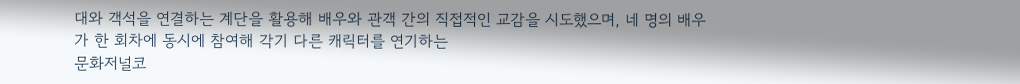대와 객석을 연결하는 계단을 활용해 배우와 관객 간의 직접적인 교감을 시도했으며, 네 명의 배우가 한 회차에 동시에 참여해 각기 다른 캐릭터를 연기하는
문화저널코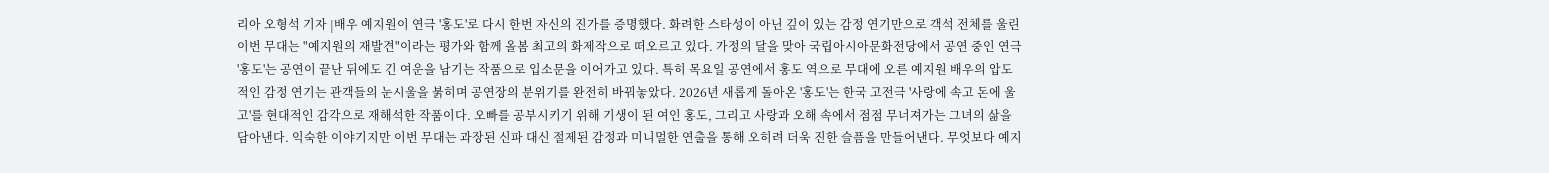리아 오형석 기자 |배우 예지원이 연극 '홍도'로 다시 한번 자신의 진가를 증명했다. 화려한 스타성이 아닌 깊이 있는 감정 연기만으로 객석 전체를 울린 이번 무대는 "예지원의 재발견"이라는 평가와 함께 올봄 최고의 화제작으로 떠오르고 있다. 가정의 달을 맞아 국립아시아문화전당에서 공연 중인 연극 '홍도'는 공연이 끝난 뒤에도 긴 여운을 남기는 작품으로 입소문을 이어가고 있다. 특히 목요일 공연에서 홍도 역으로 무대에 오른 예지원 배우의 압도적인 감정 연기는 관객들의 눈시울을 붉히며 공연장의 분위기를 완전히 바꿔놓았다. 2026년 새롭게 돌아온 '홍도'는 한국 고전극 '사랑에 속고 돈에 울고'를 현대적인 감각으로 재해석한 작품이다. 오빠를 공부시키기 위해 기생이 된 여인 홍도, 그리고 사랑과 오해 속에서 점점 무너져가는 그녀의 삶을 담아낸다. 익숙한 이야기지만 이번 무대는 과장된 신파 대신 절제된 감정과 미니멀한 연출을 통해 오히려 더욱 진한 슬픔을 만들어낸다. 무엇보다 예지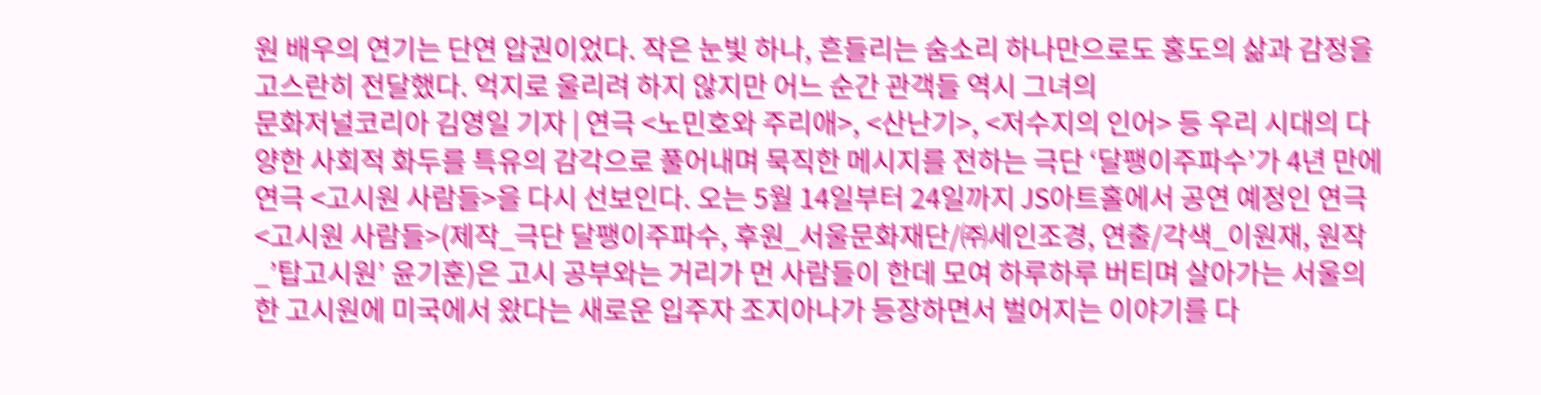원 배우의 연기는 단연 압권이었다. 작은 눈빛 하나, 흔들리는 숨소리 하나만으로도 홍도의 삶과 감정을 고스란히 전달했다. 억지로 울리려 하지 않지만 어느 순간 관객들 역시 그녀의
문화저널코리아 김영일 기자 | 연극 <노민호와 주리애>, <산난기>, <저수지의 인어> 등 우리 시대의 다양한 사회적 화두를 특유의 감각으로 풀어내며 묵직한 메시지를 전하는 극단 ‘달팽이주파수’가 4년 만에 연극 <고시원 사람들>을 다시 선보인다. 오는 5월 14일부터 24일까지 JS아트홀에서 공연 예정인 연극 <고시원 사람들>(제작_극단 달팽이주파수, 후원_서울문화재단/㈜세인조경, 연출/각색_이원재, 원작_’탑고시원’ 윤기훈)은 고시 공부와는 거리가 먼 사람들이 한데 모여 하루하루 버티며 살아가는 서울의 한 고시원에 미국에서 왔다는 새로운 입주자 조지아나가 등장하면서 벌어지는 이야기를 다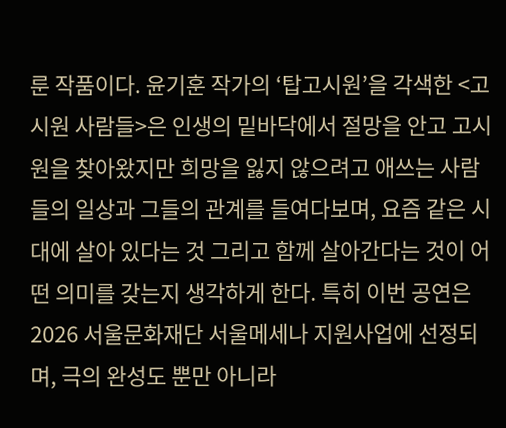룬 작품이다. 윤기훈 작가의 ‘탑고시원’을 각색한 <고시원 사람들>은 인생의 밑바닥에서 절망을 안고 고시원을 찾아왔지만 희망을 잃지 않으려고 애쓰는 사람들의 일상과 그들의 관계를 들여다보며, 요즘 같은 시대에 살아 있다는 것 그리고 함께 살아간다는 것이 어떤 의미를 갖는지 생각하게 한다. 특히 이번 공연은 2026 서울문화재단 서울메세나 지원사업에 선정되며, 극의 완성도 뿐만 아니라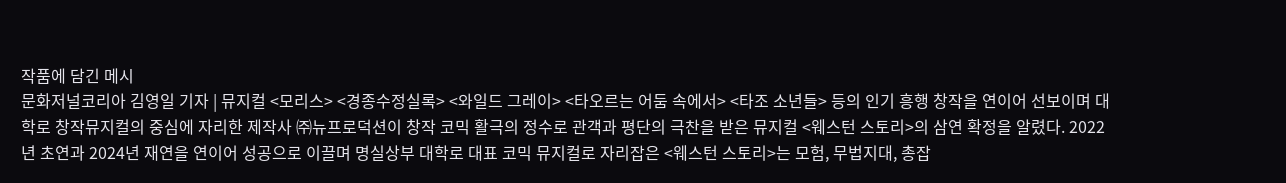작품에 담긴 메시
문화저널코리아 김영일 기자 | 뮤지컬 <모리스> <경종수정실록> <와일드 그레이> <타오르는 어둠 속에서> <타조 소년들> 등의 인기 흥행 창작을 연이어 선보이며 대학로 창작뮤지컬의 중심에 자리한 제작사 ㈜뉴프로덕션이 창작 코믹 활극의 정수로 관객과 평단의 극찬을 받은 뮤지컬 <웨스턴 스토리>의 삼연 확정을 알렸다. 2022년 초연과 2024년 재연을 연이어 성공으로 이끌며 명실상부 대학로 대표 코믹 뮤지컬로 자리잡은 <웨스턴 스토리>는 모험, 무법지대, 총잡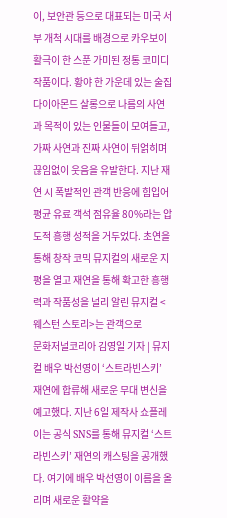이, 보안관 등으로 대표되는 미국 서부 개척 시대를 배경으로 카우보이 활극이 한 스푼 가미된 정통 코미디 작품이다. 황야 한 가운데 있는 술집 다이아몬드 살롱으로 나름의 사연과 목적이 있는 인물들이 모여들고, 가짜 사연과 진짜 사연이 뒤얽히며 끊임없이 웃음을 유발한다. 지난 재연 시 폭발적인 관객 반응에 힘입어 평균 유료 객석 점유율 80%라는 압도적 흥행 성적을 거두었다. 초연을 통해 창작 코믹 뮤지컬의 새로운 지평을 열고 재연을 통해 확고한 흥행력과 작품성을 널리 알린 뮤지컬 <웨스턴 스토리>는 관객으로
문화저널코리아 김영일 기자 | 뮤지컬 배우 박선영이 ‘스트라빈스키’ 재연에 합류해 새로운 무대 변신을 예고했다. 지난 6일 제작사 쇼플레이는 공식 SNS를 통해 뮤지컬 ‘스트라빈스키’ 재연의 캐스팅을 공개했다. 여기에 배우 박선영이 이름을 올리며 새로운 활약을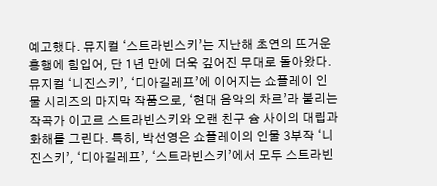예고했다. 뮤지컬 ‘스트라빈스키’는 지난해 초연의 뜨거운 흥행에 힘입어, 단 1년 만에 더욱 깊어진 무대로 돌아왔다. 뮤지컬 ‘니진스키’, ‘디아길레프’에 이어지는 쇼플레이 인물 시리즈의 마지막 작품으로, ‘현대 음악의 차르’라 불리는 작곡가 이고르 스트라빈스키와 오랜 친구 슘 사이의 대립과 화해를 그린다. 특히, 박선영은 쇼플레이의 인물 3부작 ‘니진스키’, ‘디아길레프’, ‘스트라빈스키’에서 모두 스트라빈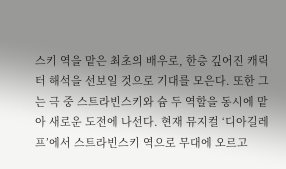스키 역을 맡은 최초의 배우로, 한층 깊어진 캐릭터 해석을 선보일 것으로 기대를 모은다. 또한 그는 극 중 스트라빈스키와 슘 두 역할을 동시에 맡아 새로운 도전에 나선다. 현재 뮤지컬 ‘디아길레프’에서 스트라빈스키 역으로 무대에 오르고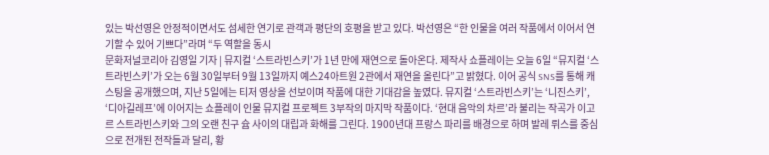있는 박선영은 안정적이면서도 섬세한 연기로 관객과 평단의 호평을 받고 있다. 박선영은 “한 인물을 여러 작품에서 이어서 연기할 수 있어 기쁘다”라며 “두 역할을 동시
문화저널코리아 김영일 기자 | 뮤지컬 ‘스트라빈스키’가 1년 만에 재연으로 돌아온다. 제작사 쇼플레이는 오늘 6일 “뮤지컬 ‘스트라빈스키’가 오는 6월 30일부터 9월 13일까지 예스24아트원 2관에서 재연을 올린다”고 밝혔다. 이어 공식 SNS를 통해 캐스팅을 공개했으며, 지난 5일에는 티저 영상을 선보이며 작품에 대한 기대감을 높였다. 뮤지컬 ‘스트라빈스키’는 ‘니진스키’, ‘디아길레프’에 이어지는 쇼플레이 인물 뮤지컬 프로젝트 3부작의 마지막 작품이다. ‘현대 음악의 차르’라 불리는 작곡가 이고르 스트라빈스키와 그의 오랜 친구 슘 사이의 대립과 화해를 그린다. 1900년대 프랑스 파리를 배경으로 하며 발레 뤼스를 중심으로 전개된 전작들과 달리, 황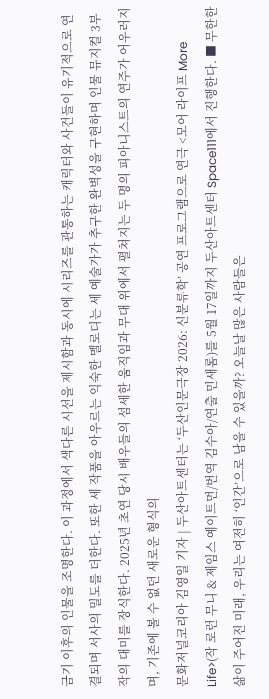금기 이후의 인물을 조명한다. 이 과정에서 색다른 시선을 제시함과 동시에 시리즈를 관통하는 캐릭터와 사건들이 유기적으로 연결되며 서사의 밀도를 더한다. 또한 세 작품을 아우르는 익숙한 멜로디는 세 예술가가 추구한 완벽성을 구현하며 인물 뮤지컬 3부작의 대미를 장식한다. 2025년 초연 당시 배우들의 섬세한 움직임과 무대 위에서 펼쳐지는 두 명의 피아니스트의 연주가 어우러지며, 기존에 볼 수 없던 새로운 형식의
문화저널코리아 김영일 기자 | 두산아트센터는 ‘두산인문극장 2026: 신분류학’ 공연 프로그램으로 연극 <모어 라이프 More Life>(작 로런 무니 & 제임스 예이트먼/번역 김수아/연출 민새롬)를 5월 17일까지 두산아트센터 Space111에서 진행한다. ■ 무한한 삶이 주어진 미래, 우리는 여전히 ‘인간’으로 남을 수 있을까? 오늘날 많은 사람들은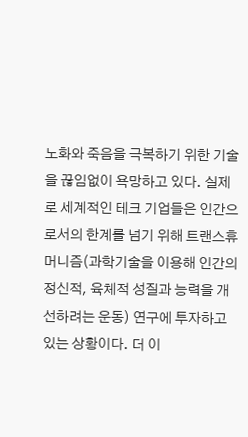노화와 죽음을 극복하기 위한 기술을 끊임없이 욕망하고 있다. 실제로 세계적인 테크 기업들은 인간으로서의 한계를 넘기 위해 트랜스휴머니즘(과학기술을 이용해 인간의 정신적, 육체적 성질과 능력을 개선하려는 운동) 연구에 투자하고 있는 상황이다. 더 이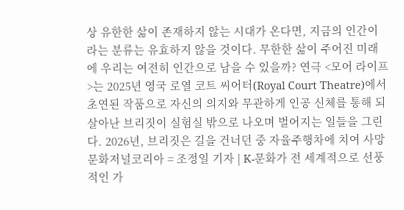상 유한한 삶이 존재하지 않는 시대가 온다면, 지금의 인간이라는 분류는 유효하지 않을 것이다. 무한한 삶이 주어진 미래에 우리는 여전히 인간으로 남을 수 있을까? 연극 <모어 라이프>는 2025년 영국 로열 코트 씨어터(Royal Court Theatre)에서 초연된 작품으로 자신의 의지와 무관하게 인공 신체를 통해 되살아난 브리짓이 실험실 밖으로 나오며 벌어지는 일들을 그린다. 2026년, 브리짓은 길을 건너던 중 자율주행차에 치여 사망
문화저널코리아 = 조정일 기자 | K-문화가 전 세계적으로 선풍적인 가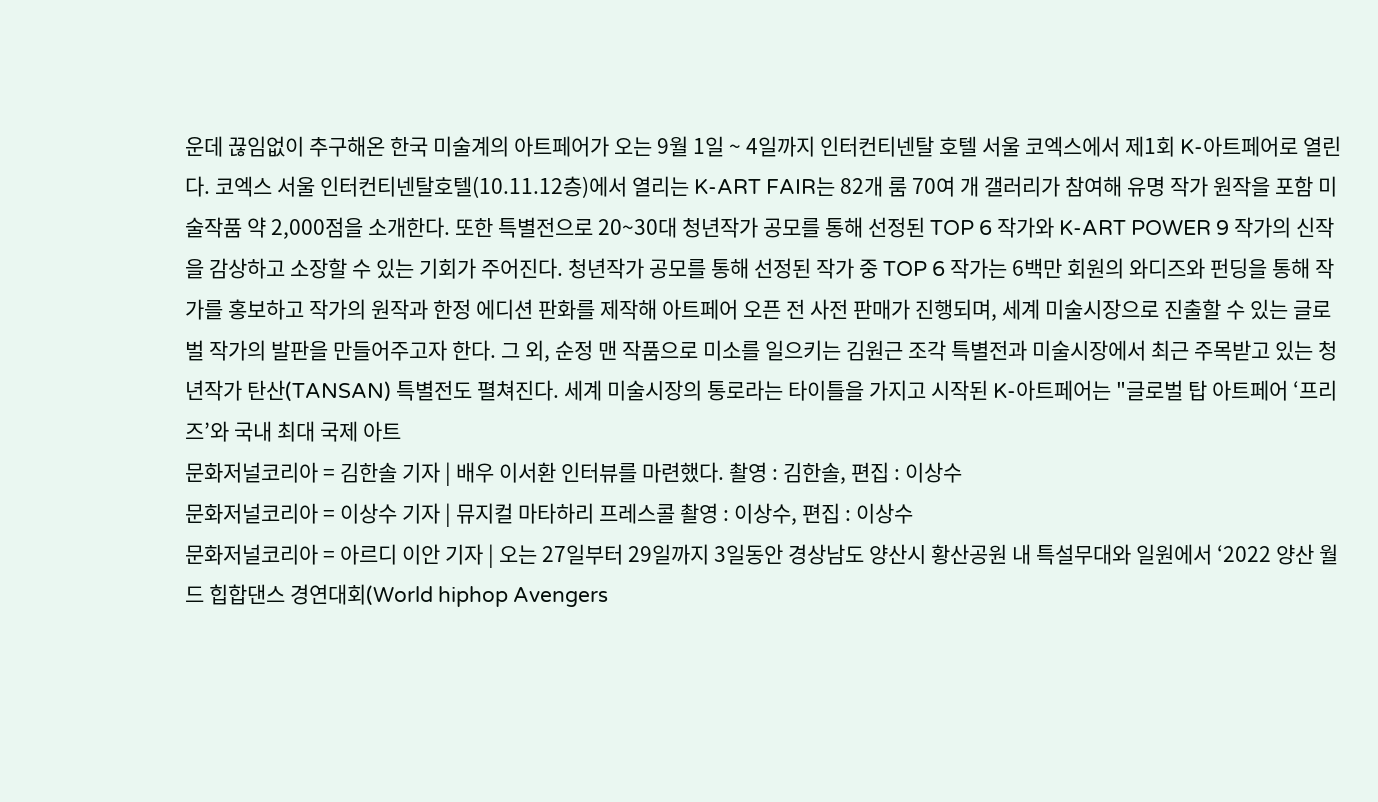운데 끊임없이 추구해온 한국 미술계의 아트페어가 오는 9월 1일 ~ 4일까지 인터컨티넨탈 호텔 서울 코엑스에서 제1회 K-아트페어로 열린다. 코엑스 서울 인터컨티넨탈호텔(10.11.12층)에서 열리는 K-ART FAIR는 82개 룸 70여 개 갤러리가 참여해 유명 작가 원작을 포함 미술작품 약 2,000점을 소개한다. 또한 특별전으로 20~30대 청년작가 공모를 통해 선정된 TOP 6 작가와 K-ART POWER 9 작가의 신작을 감상하고 소장할 수 있는 기회가 주어진다. 청년작가 공모를 통해 선정된 작가 중 TOP 6 작가는 6백만 회원의 와디즈와 펀딩을 통해 작가를 홍보하고 작가의 원작과 한정 에디션 판화를 제작해 아트페어 오픈 전 사전 판매가 진행되며, 세계 미술시장으로 진출할 수 있는 글로벌 작가의 발판을 만들어주고자 한다. 그 외, 순정 맨 작품으로 미소를 일으키는 김원근 조각 특별전과 미술시장에서 최근 주목받고 있는 청년작가 탄산(TANSAN) 특별전도 펼쳐진다. 세계 미술시장의 통로라는 타이틀을 가지고 시작된 K-아트페어는 "글로벌 탑 아트페어 ‘프리즈’와 국내 최대 국제 아트
문화저널코리아 = 김한솔 기자 | 배우 이서환 인터뷰를 마련했다. 촬영 : 김한솔, 편집 : 이상수
문화저널코리아 = 이상수 기자 | 뮤지컬 마타하리 프레스콜 촬영 : 이상수, 편집 : 이상수
문화저널코리아 = 아르디 이안 기자 | 오는 27일부터 29일까지 3일동안 경상남도 양산시 황산공원 내 특설무대와 일원에서 ‘2022 양산 월드 힙합댄스 경연대회(World hiphop Avengers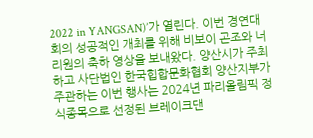2022 in YANGSAN)’가 열린다. 이번 경연대회의 성공적인 개최를 위해 비보이 곤조와 너리원의 축하 영상을 보내왔다. 양산시가 주최하고 사단법인 한국힙합문화협회 양산지부가 주관하는 이번 행사는 2024년 파리올림픽 정식종목으로 선정된 브레이크댄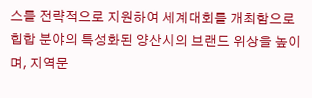스를 전략적으로 지원하여 세계대회를 개최함으로 힙합 분야의 특성화된 양산시의 브랜드 위상을 높이며, 지역문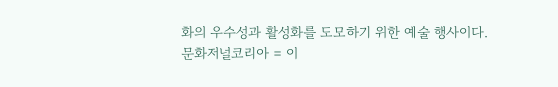화의 우수성과 활성화를 도모하기 위한 예술 행사이다.
문화저널코리아 = 이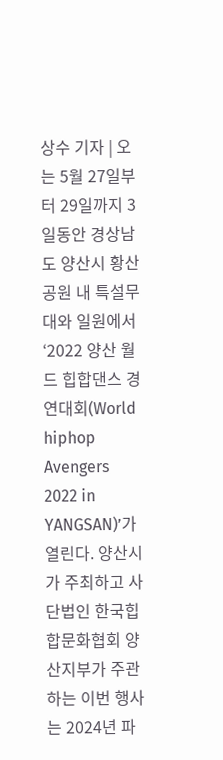상수 기자 | 오는 5월 27일부터 29일까지 3일동안 경상남도 양산시 황산공원 내 특설무대와 일원에서 ‘2022 양산 월드 힙합댄스 경연대회(World hiphop Avengers 2022 in YANGSAN)’가 열린다. 양산시가 주최하고 사단법인 한국힙합문화협회 양산지부가 주관하는 이번 행사는 2024년 파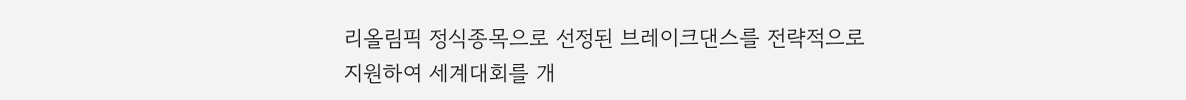리올림픽 정식종목으로 선정된 브레이크댄스를 전략적으로 지원하여 세계대회를 개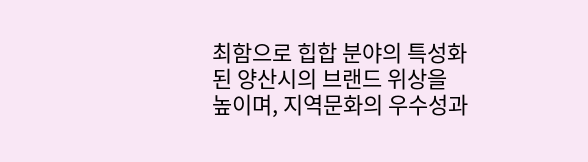최함으로 힙합 분야의 특성화된 양산시의 브랜드 위상을 높이며, 지역문화의 우수성과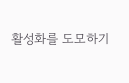활성화를 도모하기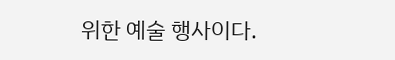위한 예술 행사이다.